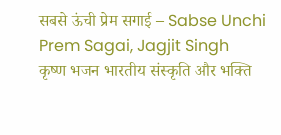सबसे ऊंची प्रेम सगाई – Sabse Unchi Prem Sagai, Jagjit Singh
कृष्ण भजन भारतीय संस्कृति और भक्ति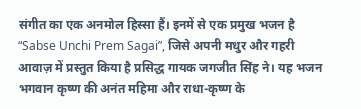संगीत का एक अनमोल हिस्सा हैं। इनमें से एक प्रमुख भजन है “Sabse Unchi Prem Sagai”, जिसे अपनी मधुर और गहरी आवाज़ में प्रस्तुत किया है प्रसिद्ध गायक जगजीत सिंह ने। यह भजन भगवान कृष्ण की अनंत महिमा और राधा-कृष्ण के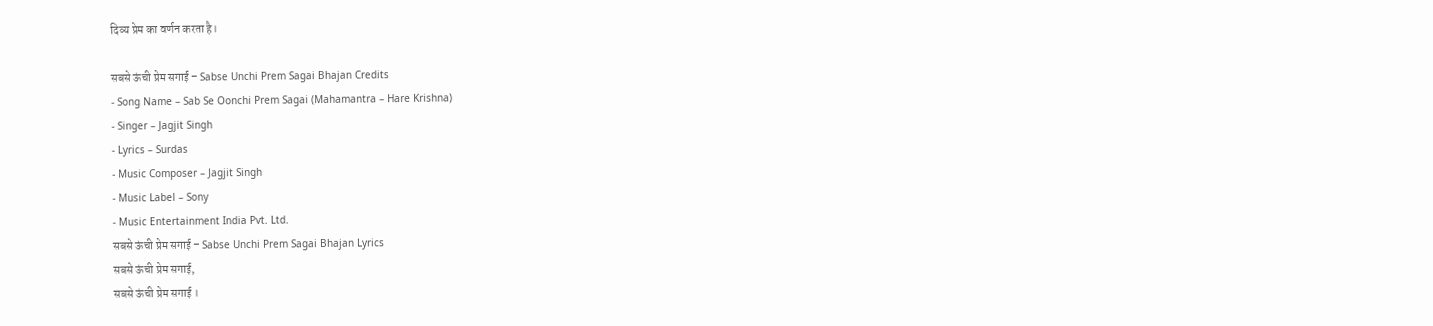दिव्य प्रेम का वर्णन करता है।

सबसे ऊंची प्रेम सगाई – Sabse Unchi Prem Sagai Bhajan Credits
- Song Name – Sab Se Oonchi Prem Sagai (Mahamantra – Hare Krishna)
- Singer – Jagjit Singh
- Lyrics – Surdas
- Music Composer – Jagjit Singh
- Music Label – Sony
- Music Entertainment India Pvt. Ltd.
सबसे ऊंची प्रेम सगाई – Sabse Unchi Prem Sagai Bhajan Lyrics
सबसे ऊंची प्रेम सगाई,
सबसे ऊंची प्रेम सगाई ।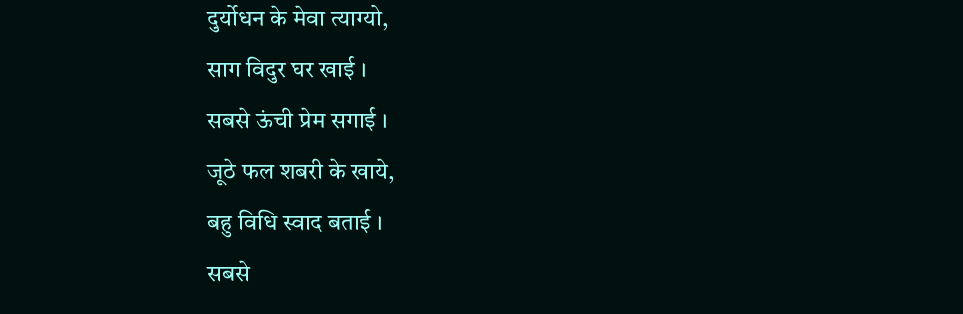दुर्योधन के मेवा त्याग्यो,
साग विदुर घर खाई ।
सबसे ऊंची प्रेम सगाई ।
जूठे फल शबरी के खाये,
बहु विधि स्वाद बताई ।
सबसे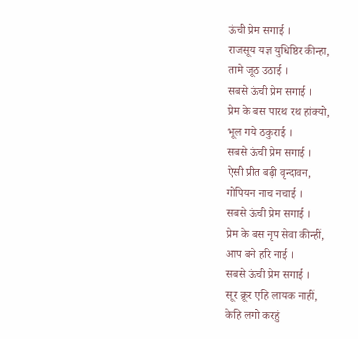ऊंची प्रेम सगाई ।
राजसूय यज्ञ युधिष्ठिर कीन्हा,
तामे जूठ उठाई ।
सबसे ऊंची प्रेम सगाई ।
प्रेम के बस पारथ रथ हांक्यो,
भूल गये ठकुराई ।
सबसे ऊंची प्रेम सगाई ।
ऐसी प्रीत बढ़ी वृन्दावन,
गोपियन नाच नचाई ।
सबसे ऊंची प्रेम सगाई ।
प्रेम के बस नृप सेवा कीन्हीं,
आप बने हरि नाई ।
सबसे ऊंची प्रेम सगाई ।
सूर क्रूर एहि लायक नाहीं,
केहि लगो करहुं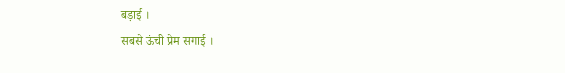बड़ाई ।
सबसे ऊंची प्रेम सगाई ।